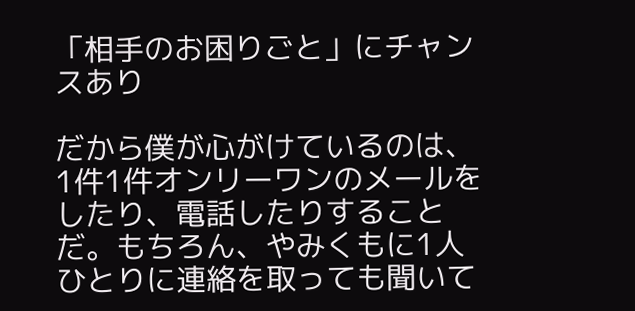「相手のお困りごと」にチャンスあり

だから僕が心がけているのは、1件1件オンリーワンのメールをしたり、電話したりすることだ。もちろん、やみくもに1人ひとりに連絡を取っても聞いて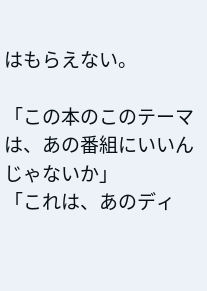はもらえない。

「この本のこのテーマは、あの番組にいいんじゃないか」
「これは、あのディ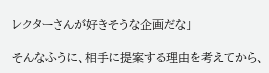レクターさんが好きそうな企画だな」

そんなふうに、相手に提案する理由を考えてから、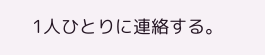1人ひとりに連絡する。